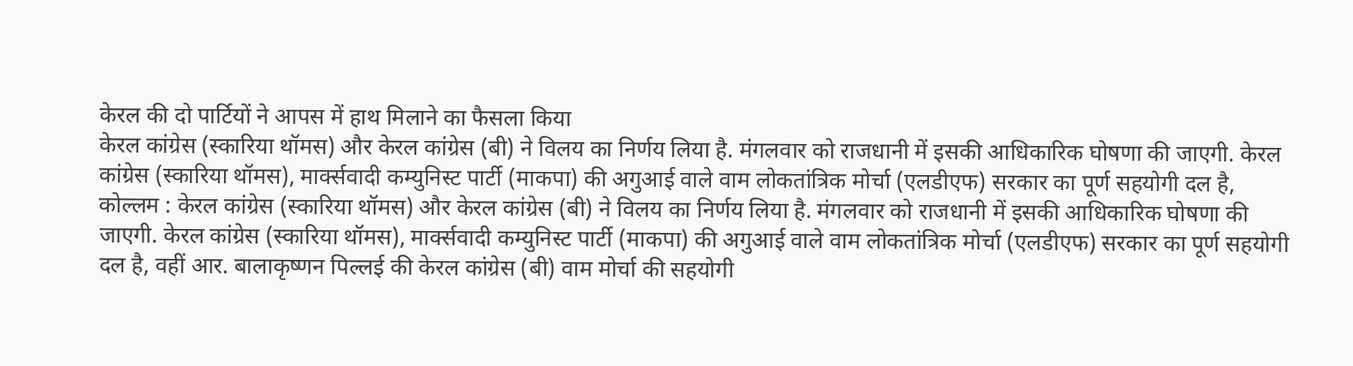केरल की दो पार्टियों ने आपस में हाथ मिलाने का फैसला किया
केरल कांग्रेस (स्कारिया थॉमस) और केरल कांग्रेस (बी) ने विलय का निर्णय लिया है. मंगलवार को राजधानी में इसकी आधिकारिक घोषणा की जाएगी. केरल कांग्रेस (स्कारिया थॉमस), मार्क्सवादी कम्युनिस्ट पार्टी (माकपा) की अगुआई वाले वाम लोकतांत्रिक मोर्चा (एलडीएफ) सरकार का पूर्ण सहयोगी दल है,
कोल्लम : केरल कांग्रेस (स्कारिया थॉमस) और केरल कांग्रेस (बी) ने विलय का निर्णय लिया है. मंगलवार को राजधानी में इसकी आधिकारिक घोषणा की जाएगी. केरल कांग्रेस (स्कारिया थॉमस), मार्क्सवादी कम्युनिस्ट पार्टी (माकपा) की अगुआई वाले वाम लोकतांत्रिक मोर्चा (एलडीएफ) सरकार का पूर्ण सहयोगी दल है, वहीं आर. बालाकृष्णन पिल्लई की केरल कांग्रेस (बी) वाम मोर्चा की सहयोगी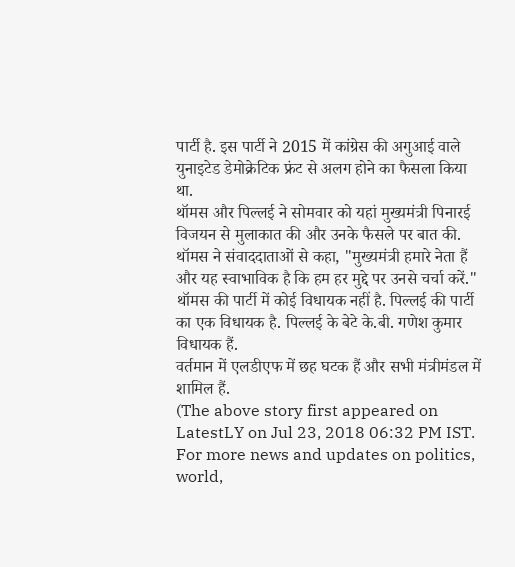पार्टी है. इस पार्टी ने 2015 में कांग्रेस की अगुआई वाले युनाइटेड डेमोक्रेटिक फ्रंट से अलग होने का फैसला किया था.
थॉमस और पिल्लई ने सोमवार को यहां मुख्यमंत्री पिनारई विजयन से मुलाकात की और उनके फैसले पर बात की.
थॉमस ने संवाददाताओं से कहा, "मुख्यमंत्री हमारे नेता हैं और यह स्वाभाविक है कि हम हर मुद्दे पर उनसे चर्चा करें."
थॉमस की पार्टी में कोई विधायक नहीं है. पिल्लई की पार्टी का एक विधायक है. पिल्लई के बेटे के.बी. गणेश कुमार विधायक हैं.
वर्तमान में एलडीएफ में छह घटक हैं और सभी मंत्रीमंडल में शामिल हैं.
(The above story first appeared on LatestLY on Jul 23, 2018 06:32 PM IST. For more news and updates on politics, world,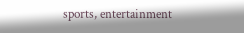sports, entertainment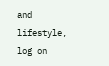and lifestyle, log on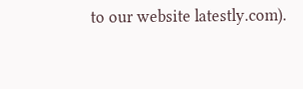to our website latestly.com).